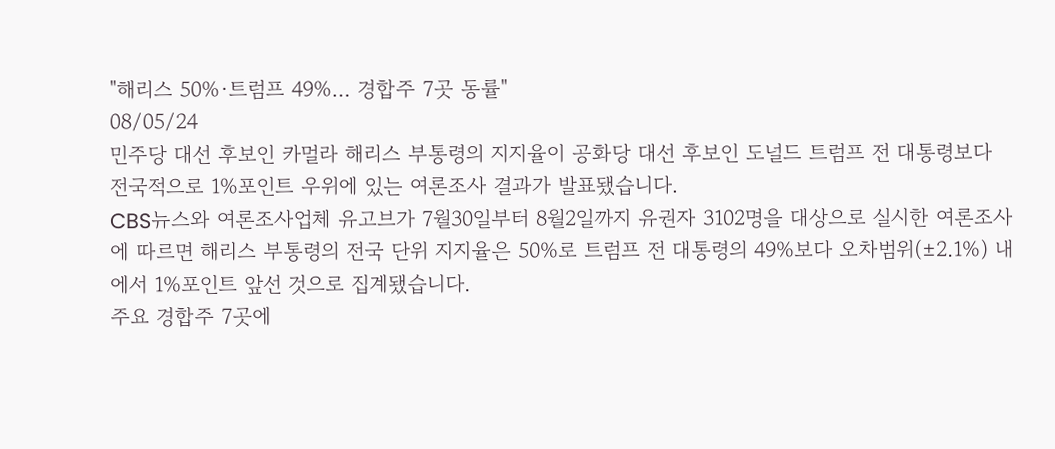"해리스 50%·트럼프 49%… 경합주 7곳 동률"
08/05/24
민주당 대선 후보인 카멀라 해리스 부통령의 지지율이 공화당 대선 후보인 도널드 트럼프 전 대통령보다 전국적으로 1%포인트 우위에 있는 여론조사 결과가 발표됐습니다.
CBS뉴스와 여론조사업체 유고브가 7월30일부터 8월2일까지 유권자 3102명을 대상으로 실시한 여론조사에 따르면 해리스 부통령의 전국 단위 지지율은 50%로 트럼프 전 대통령의 49%보다 오차범위(±2.1%) 내에서 1%포인트 앞선 것으로 집계됐습니다.
주요 경합주 7곳에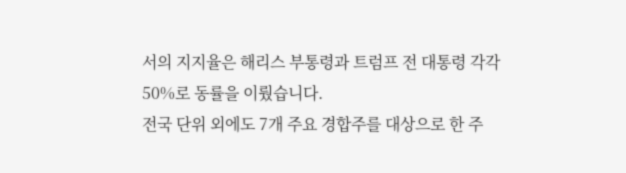서의 지지율은 해리스 부통령과 트럼프 전 대통령 각각 50%로 동률을 이뤘습니다.
전국 단위 외에도 7개 주요 경합주를 대상으로 한 주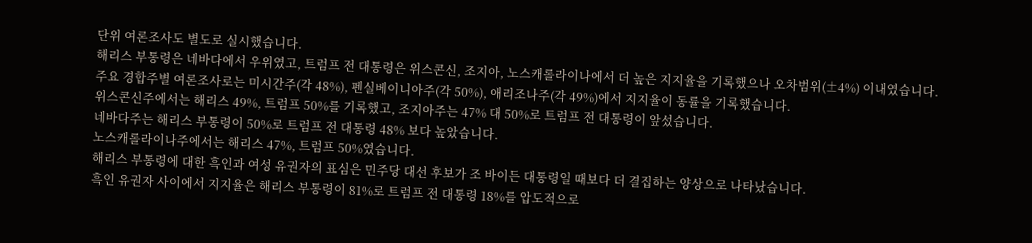단위 여론조사도 별도로 실시했습니다.
해리스 부통령은 네바다에서 우위였고, 트럼프 전 대통령은 위스콘신, 조지아, 노스캐롤라이나에서 더 높은 지지율을 기록했으나 오차범위(±4%) 이내였습니다.
주요 경합주별 여론조사로는 미시간주(각 48%), 펜실베이니아주(각 50%), 애리조나주(각 49%)에서 지지율이 동률을 기록했습니다.
위스콘신주에서는 해리스 49%, 트럼프 50%를 기록했고, 조지아주는 47% 대 50%로 트럼프 전 대통령이 앞섰습니다.
네바다주는 해리스 부통령이 50%로 트럼프 전 대통령 48% 보다 높았습니다.
노스캐롤라이나주에서는 해리스 47%, 트럼프 50%였습니다.
해리스 부통령에 대한 흑인과 여성 유권자의 표심은 민주당 대선 후보가 조 바이든 대통령일 때보다 더 결집하는 양상으로 나타났습니다.
흑인 유권자 사이에서 지지율은 해리스 부통령이 81%로 트럼프 전 대통령 18%를 압도적으로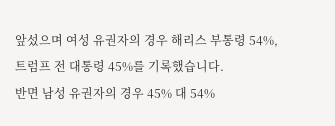앞섰으며 여성 유권자의 경우 해리스 부통령 54%, 트럼프 전 대통령 45%를 기록했습니다.
반면 남성 유권자의 경우 45% 대 54%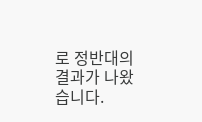로 정반대의 결과가 나왔습니다.